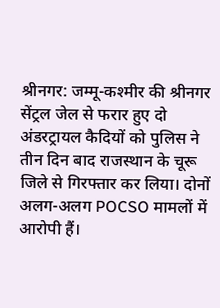श्रीनगर: जम्मू-कश्मीर की श्रीनगर सेंट्रल जेल से फरार हुए दो अंडरट्रायल कैदियों को पुलिस ने तीन दिन बाद राजस्थान के चूरू जिले से गिरफ्तार कर लिया। दोनों अलग-अलग POCSO मामलों में आरोपी हैं।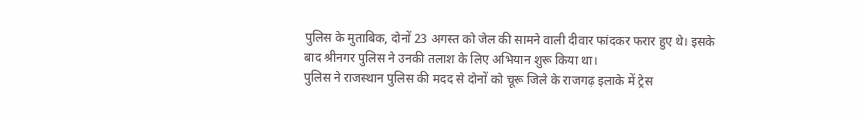पुलिस के मुताबिक, दोनों 23 अगस्त को जेल की सामने वाली दीवार फांदकर फरार हुए थे। इसके बाद श्रीनगर पुलिस ने उनकी तलाश के लिए अभियान शुरू किया था।
पुलिस ने राजस्थान पुलिस की मदद से दोनों को चूरू जिले के राजगढ़ इलाके में ट्रेस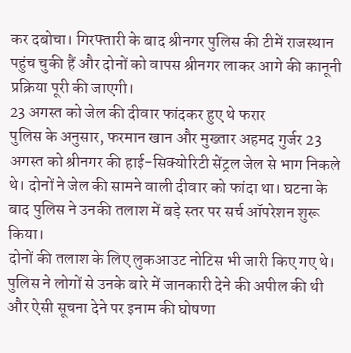कर दबोचा। गिरफ्तारी के बाद श्रीनगर पुलिस की टीमें राजस्थान पहुंच चुकी हैं और दोनों को वापस श्रीनगर लाकर आगे की कानूनी प्रक्रिया पूरी की जाएगी।
23 अगस्त को जेल की दीवार फांदकर हुए थे फरार
पुलिस के अनुसार, फरमान खान और मुख्तार अहमद गुर्जर 23 अगस्त को श्रीनगर की हाई-सिक्योरिटी सेंट्रल जेल से भाग निकले थे। दोनों ने जेल की सामने वाली दीवार को फांदा था। घटना के बाद पुलिस ने उनकी तलाश में बड़े स्तर पर सर्च ऑपरेशन शुरू किया।
दोनों की तलाश के लिए लुकआउट नोटिस भी जारी किए गए थे। पुलिस ने लोगों से उनके बारे में जानकारी देने की अपील की थी और ऐसी सूचना देने पर इनाम की घोषणा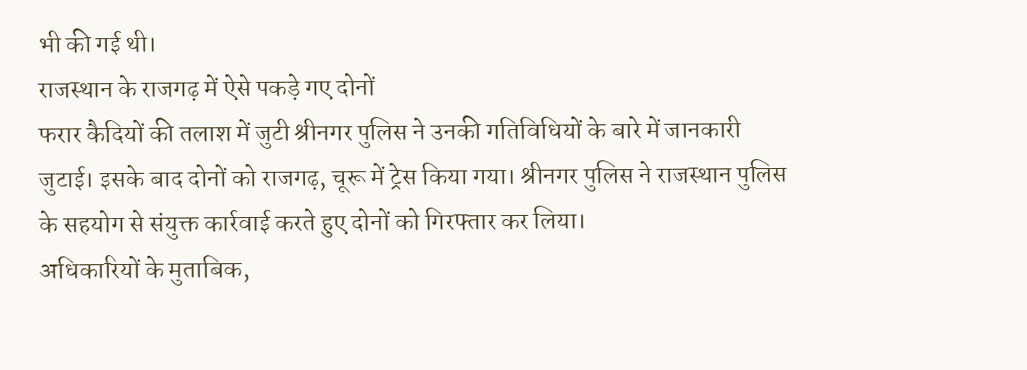भी की गई थी।
राजस्थान के राजगढ़ में ऐसे पकड़े गए दोनों
फरार कैदियों की तलाश में जुटी श्रीनगर पुलिस ने उनकी गतिविधियों के बारे में जानकारी जुटाई। इसके बाद दोनों को राजगढ़, चूरू में ट्रेस किया गया। श्रीनगर पुलिस ने राजस्थान पुलिस के सहयोग से संयुक्त कार्रवाई करते हुए दोनों को गिरफ्तार कर लिया।
अधिकारियों के मुताबिक,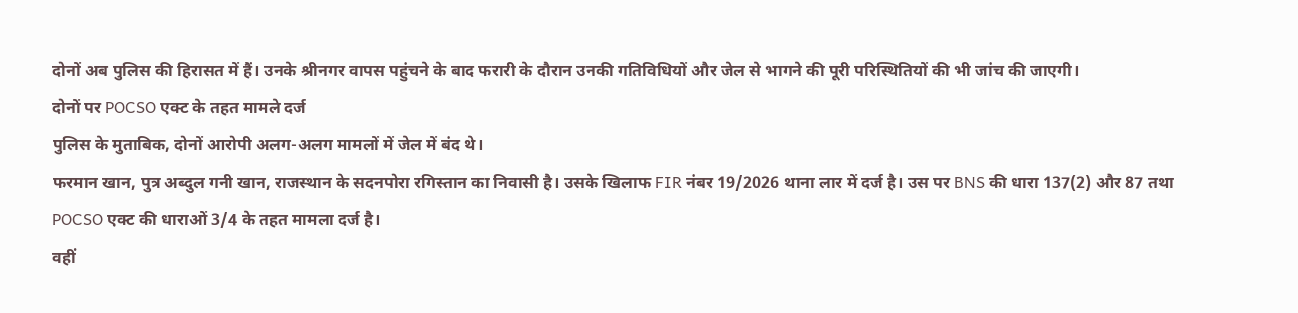दोनों अब पुलिस की हिरासत में हैं। उनके श्रीनगर वापस पहुंचने के बाद फरारी के दौरान उनकी गतिविधियों और जेल से भागने की पूरी परिस्थितियों की भी जांच की जाएगी।
दोनों पर POCSO एक्ट के तहत मामले दर्ज
पुलिस के मुताबिक, दोनों आरोपी अलग-अलग मामलों में जेल में बंद थे।
फरमान खान, पुत्र अब्दुल गनी खान, राजस्थान के सदनपोरा रगिस्तान का निवासी है। उसके खिलाफ FIR नंबर 19/2026 थाना लार में दर्ज है। उस पर BNS की धारा 137(2) और 87 तथा POCSO एक्ट की धाराओं 3/4 के तहत मामला दर्ज है।
वहीं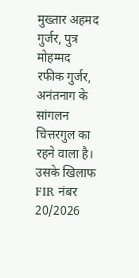मुख्तार अहमद गुर्जर, पुत्र मोहम्मद रफीक गुर्जर, अनंतनाग के सांगलन चित्तरगुल का रहने वाला है। उसके खिलाफ FIR नंबर 20/2026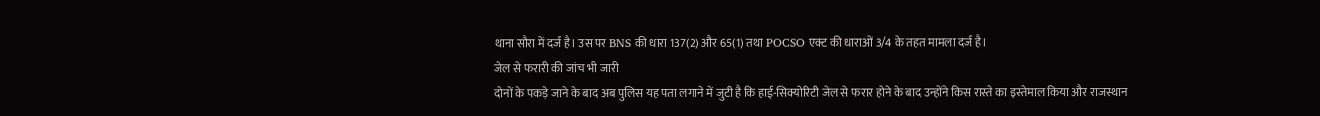थाना सौरा में दर्ज है। उस पर BNS की धारा 137(2) और 65(1) तथा POCSO एक्ट की धाराओं 3/4 के तहत मामला दर्ज है।
जेल से फरारी की जांच भी जारी
दोनों के पकड़े जाने के बाद अब पुलिस यह पता लगाने में जुटी है कि हाई-सिक्योरिटी जेल से फरार होने के बाद उन्होंने किस रास्ते का इस्तेमाल किया और राजस्थान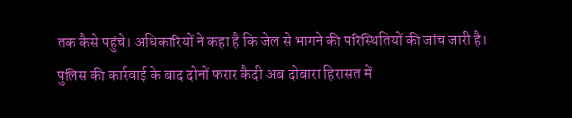तक कैसे पहुंचे। अधिकारियों ने कहा है कि जेल से भागने की परिस्थितियों की जांच जारी है।
पुलिस की कार्रवाई के बाद दोनों फरार कैदी अब दोबारा हिरासत में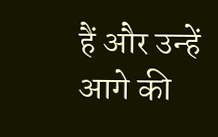हैं और उन्हें आगे की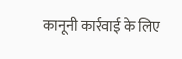कानूनी कार्रवाई के लिए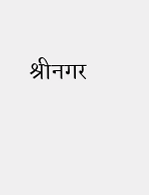श्रीनगर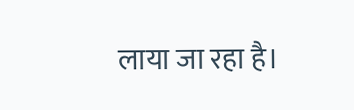लाया जा रहा है।